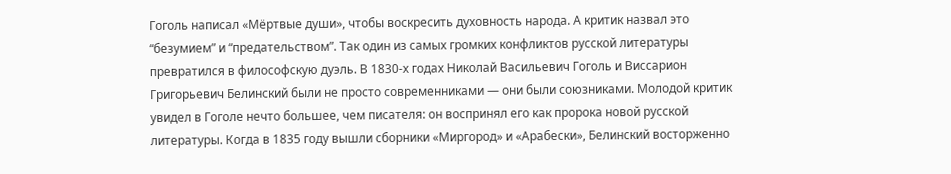Гоголь написал «Мёртвые души», чтобы воскресить духовность народа. А критик назвал это “безумием” и “предательством”. Так один из самых громких конфликтов русской литературы превратился в философскую дуэль. В 1830-х годах Николай Васильевич Гоголь и Виссарион Григорьевич Белинский были не просто современниками — они были союзниками. Молодой критик увидел в Гоголе нечто большее, чем писателя: он воспринял его как пророка новой русской литературы. Когда в 1835 году вышли сборники «Миргород» и «Арабески», Белинский восторженно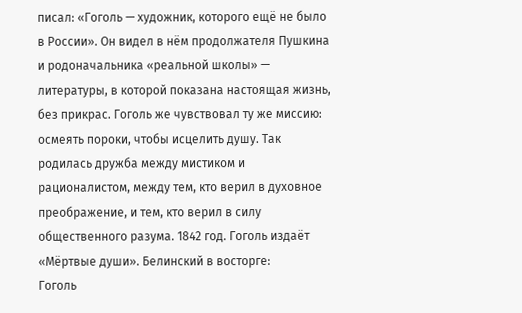писал: «Гоголь — художник, которого ещё не было в России». Он видел в нём продолжателя Пушкина и родоначальника «реальной школы» — литературы, в которой показана настоящая жизнь, без прикрас. Гоголь же чувствовал ту же миссию: осмеять пороки, чтобы исцелить душу. Так родилась дружба между мистиком и рационалистом, между тем, кто верил в духовное преображение, и тем, кто верил в силу общественного разума. 1842 год. Гоголь издаёт «Мёртвые души». Белинский в восторге:
Гоголь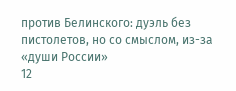против Белинского: дуэль без пистолетов, но со смыслом, из-за «души России»
12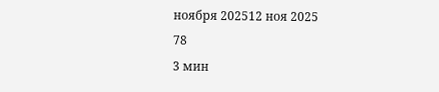ноября 202512 ноя 2025
78
3 мин